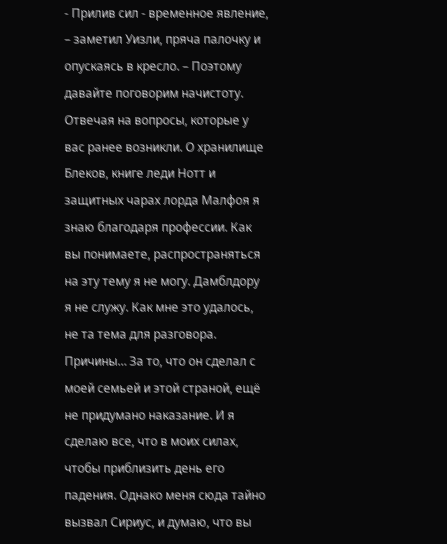- Прилив сил - временное явление, – заметил Уизли, пряча палочку и опускаясь в кресло. – Поэтому давайте поговорим начистоту. Отвечая на вопросы, которые у вас ранее возникли. О хранилище Блеков, книге леди Нотт и защитных чарах лорда Малфоя я знаю благодаря профессии. Как вы понимаете, распространяться на эту тему я не могу. Дамблдору я не служу. Как мне это удалось, не та тема для разговора. Причины… За то, что он сделал с моей семьей и этой страной, ещё не придумано наказание. И я сделаю все, что в моих силах, чтобы приблизить день его падения. Однако меня сюда тайно вызвал Сириус, и думаю, что вы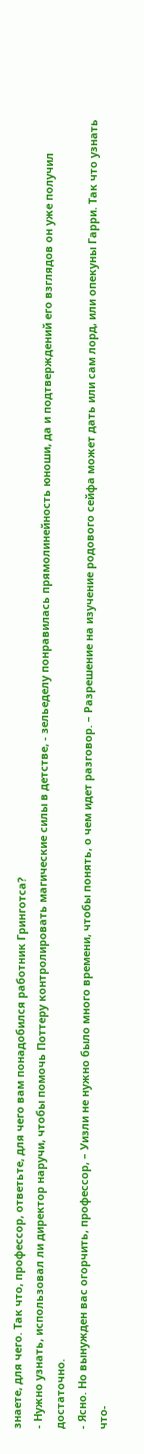знаете, для чего. Так что, профессор, ответьте, для чего вам понадобился работник Гринготса?
- Нужно узнать, использовал ли директор наручи, чтобы помочь Поттеру контролировать магические силы в детстве, - зельеделу понравилась прямолинейность юноши, да и подтверждений его взглядов он уже получил достаточно.
- Ясно. Но вынужден вас огорчить, профессор, – Уизли не нужно было много времени, чтобы понять, о чем идет разговор. – Разрешение на изучение родового сейфа может дать или сам лорд, или опекуны Гарри. Так что узнать что-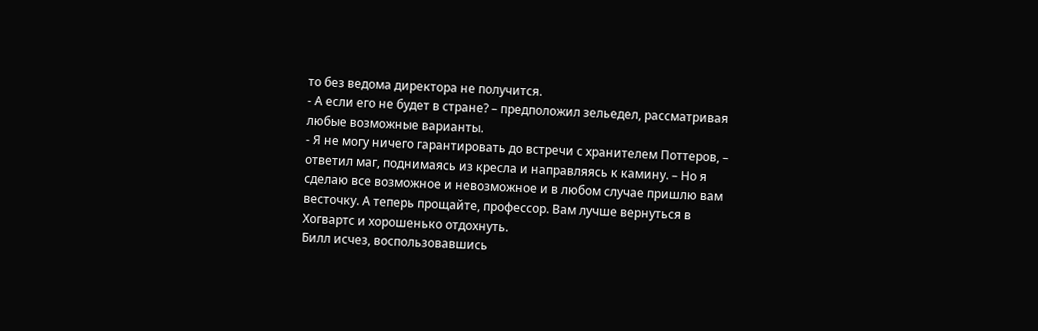то без ведома директора не получится.
- А если его не будет в стране? – предположил зельедел, рассматривая любые возможные варианты.
- Я не могу ничего гарантировать до встречи с хранителем Поттеров, – ответил маг, поднимаясь из кресла и направляясь к камину. – Но я сделаю все возможное и невозможное и в любом случае пришлю вам весточку. А теперь прощайте, профессор. Вам лучше вернуться в Хогвартс и хорошенько отдохнуть.
Билл исчез, воспользовавшись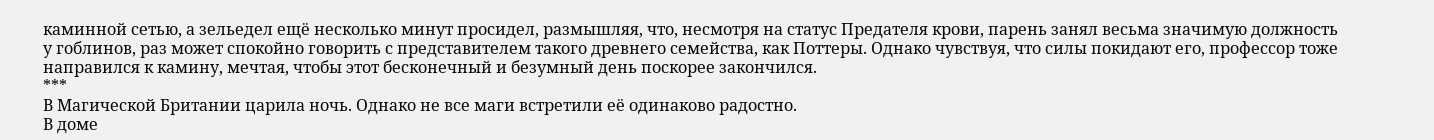каминной сетью, а зельедел ещё несколько минут просидел, размышляя, что, несмотря на статус Предателя крови, парень занял весьма значимую должность у гоблинов, раз может спокойно говорить с представителем такого древнего семейства, как Поттеры. Однако чувствуя, что силы покидают его, профессор тоже направился к камину, мечтая, чтобы этот бесконечный и безумный день поскорее закончился.
***
В Магической Британии царила ночь. Однако не все маги встретили её одинаково радостно.
В доме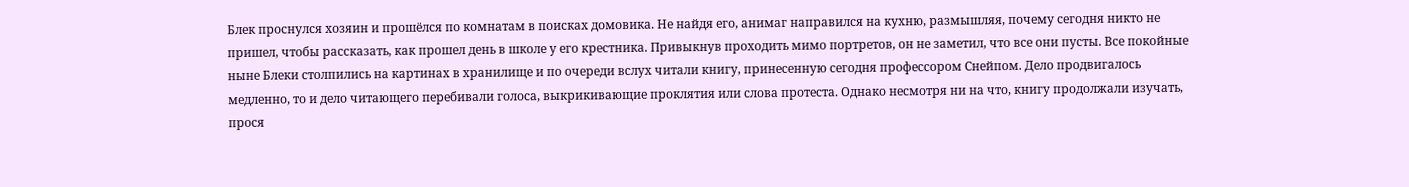Блек проснулся хозяин и прошёлся по комнатам в поисках домовика. Не найдя его, анимаг направился на кухню, размышляя, почему сегодня никто не пришел, чтобы рассказать, как прошел день в школе у его крестника. Привыкнув проходить мимо портретов, он не заметил, что все они пусты. Все покойные ныне Блеки столпились на картинах в хранилище и по очереди вслух читали книгу, принесенную сегодня профессором Снейпом. Дело продвигалось медленно, то и дело читающего перебивали голоса, выкрикивающие проклятия или слова протеста. Однако несмотря ни на что, книгу продолжали изучать, прося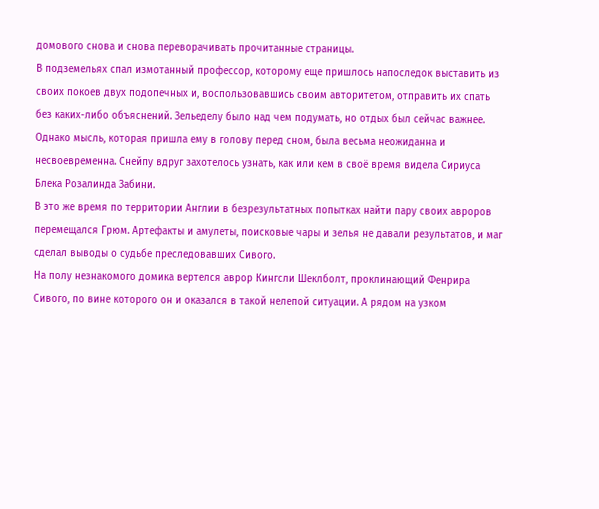домового снова и снова переворачивать прочитанные страницы.
В подземельях спал измотанный профессор, которому еще пришлось напоследок выставить из своих покоев двух подопечных и, воспользовавшись своим авторитетом, отправить их спать без каких-либо объяснений. Зельеделу было над чем подумать, но отдых был сейчас важнее. Однако мысль, которая пришла ему в голову перед сном, была весьма неожиданна и несвоевременна. Снейпу вдруг захотелось узнать, как или кем в своё время видела Сириуса Блека Розалинда Забини.
В это же время по территории Англии в безрезультатных попытках найти пару своих авроров перемещался Грюм. Артефакты и амулеты, поисковые чары и зелья не давали результатов, и маг сделал выводы о судьбе преследовавших Сивого.
На полу незнакомого домика вертелся аврор Кингсли Шеклболт, проклинающий Фенрира Сивого, по вине которого он и оказался в такой нелепой ситуации. А рядом на узком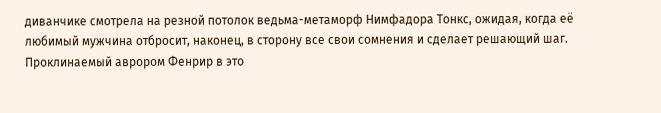диванчике смотрела на резной потолок ведьма-метаморф Нимфадора Тонкс, ожидая, когда её любимый мужчина отбросит, наконец, в сторону все свои сомнения и сделает решающий шаг.
Проклинаемый аврором Фенрир в это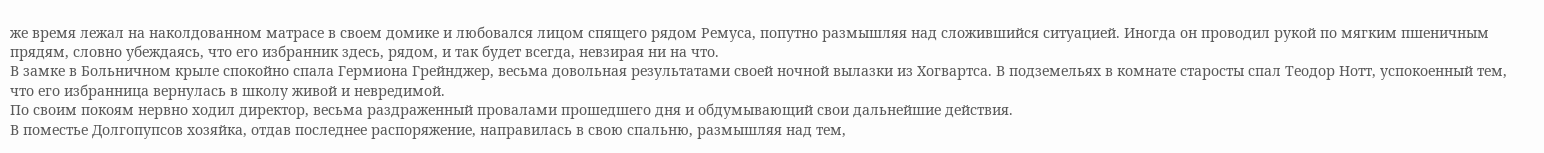же время лежал на наколдованном матрасе в своем домике и любовался лицом спящего рядом Ремуса, попутно размышляя над сложившийся ситуацией. Иногда он проводил рукой по мягким пшеничным прядям, словно убеждаясь, что его избранник здесь, рядом, и так будет всегда, невзирая ни на что.
В замке в Больничном крыле спокойно спала Гермиона Грейнджер, весьма довольная результатами своей ночной вылазки из Хогвартса. В подземельях в комнате старосты спал Теодор Нотт, успокоенный тем, что его избранница вернулась в школу живой и невредимой.
По своим покоям нервно ходил директор, весьма раздраженный провалами прошедшего дня и обдумывающий свои дальнейшие действия.
В поместье Долгопупсов хозяйка, отдав последнее распоряжение, направилась в свою спальню, размышляя над тем,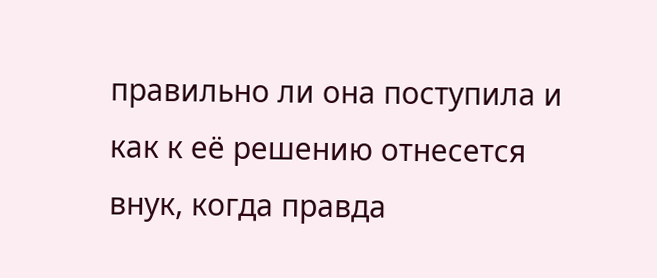правильно ли она поступила и как к её решению отнесется внук, когда правда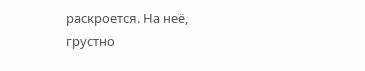раскроется. На неё, грустно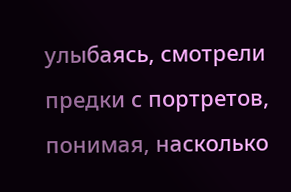улыбаясь, смотрели предки с портретов, понимая, насколько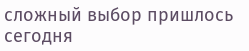сложный выбор пришлось сегодня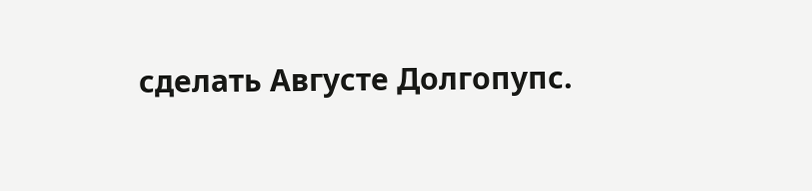сделать Августе Долгопупс.